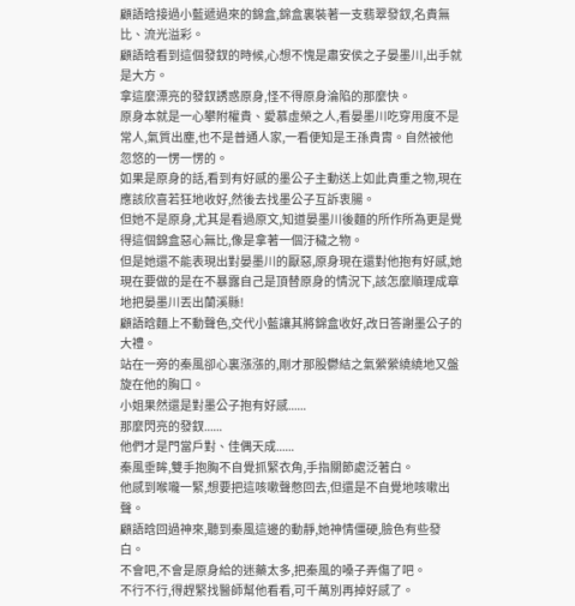顧語晗接過小藍遞過來的錦盒,錦盒裏裝著一支翡翠發釵,名貴無比、流光溢彩。
顧語晗看到這個發釵的時候,心想不愧是肅安侯之子晏墨川,出手就是大方。
拿這麼漂亮的發釵誘惑原身,怪不得原身淪陷的那麼快。
原身本就是一心攀附權貴、愛慕虛榮之人,看晏墨川吃穿用度不是常人,氣質出塵,也不是普通人家,一看便知是王孫貴胄。自然被他忽悠的一愣一愣的。
如果是原身的話,看到有好感的墨公子主動送上如此貴重之物,現在應該欣喜若狂地收好,然後去找墨公子互訴衷腸。
但她不是原身,尤其是看過原文,知道晏墨川後麵的所作所為更是覺得這個錦盒惡心無比,像是拿著一個汙穢之物。
但是她還不能表現出對晏墨川的厭惡,原身現在還對他抱有好感,她現在要做的是在不暴露自己是頂替原身的情況下,該怎麼順理成章地把晏墨川丟出蘭溪縣!
顧語晗麵上不動聲色,交代小藍讓其將錦盒收好,改日答謝墨公子的大禮。
站在一旁的秦風卻心裏漲漲的,剛才那股鬱結之氣縈縈繞繞地又盤旋在他的胸口。
小姐果然還是對墨公子抱有好感......
那麼閃亮的發釵......
他們才是門當戶對、佳偶天成......
秦風垂眸,雙手抱胸不自覺抓緊衣角,手指關節處泛著白。
他感到喉嚨一緊,想要把這咳嗽聲憋回去,但還是不自覺地咳嗽出聲。
顧語晗回過神來,聽到秦風這邊的動靜,她神情僵硬,臉色有些發白。
不會吧,不會是原身給的迷藥太多,把秦風的嗓子弄傷了吧。
不行不行,得趕緊找醫師幫他看看,可千萬別再掉好感了。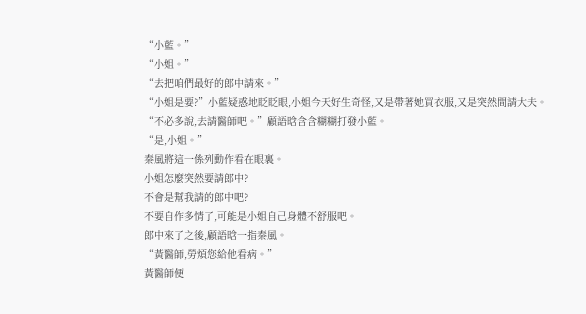“小藍。”
“小姐。”
“去把咱們最好的郎中請來。”
“小姐是要?”小藍疑惑地眨眨眼,小姐今天好生奇怪,又是帶著她買衣服,又是突然間請大夫。
“不必多說,去請醫師吧。”顧語晗含含糊糊打發小藍。
“是,小姐。”
秦風將這一係列動作看在眼裏。
小姐怎麼突然要請郎中?
不會是幫我請的郎中吧?
不要自作多情了,可能是小姐自己身體不舒服吧。
郎中來了之後,顧語晗一指秦風。
“黃醫師,勞煩您給他看病。”
黃醫師便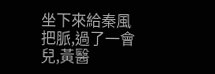坐下來給秦風把脈,過了一會兒,黃醫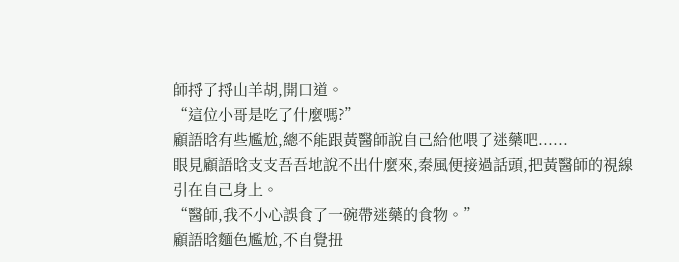師捋了捋山羊胡,開口道。
“這位小哥是吃了什麼嗎?”
顧語晗有些尷尬,總不能跟黃醫師說自己給他喂了迷藥吧......
眼見顧語晗支支吾吾地說不出什麼來,秦風便接過話頭,把黃醫師的視線引在自己身上。
“醫師,我不小心誤食了一碗帶迷藥的食物。”
顧語晗麵色尷尬,不自覺扭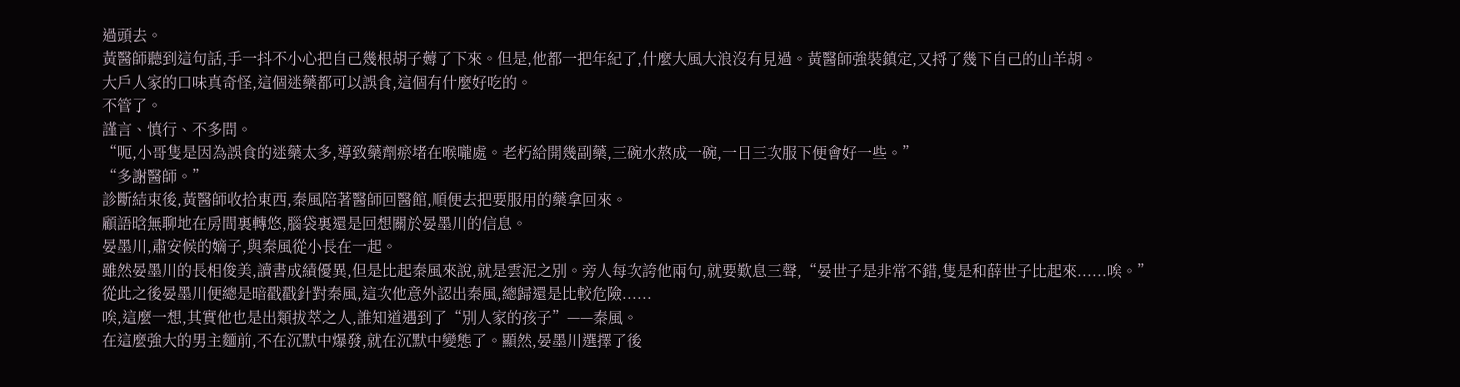過頭去。
黃醫師聽到這句話,手一抖不小心把自己幾根胡子薅了下來。但是,他都一把年紀了,什麼大風大浪沒有見過。黃醫師強裝鎮定,又捋了幾下自己的山羊胡。
大戶人家的口味真奇怪,這個迷藥都可以誤食,這個有什麼好吃的。
不管了。
謹言、慎行、不多問。
“呃,小哥隻是因為誤食的迷藥太多,導致藥劑瘀堵在喉嚨處。老朽給開幾副藥,三碗水熬成一碗,一日三次服下便會好一些。”
“多謝醫師。”
診斷結束後,黃醫師收拾東西,秦風陪著醫師回醫館,順便去把要服用的藥拿回來。
顧語晗無聊地在房間裏轉悠,腦袋裏還是回想關於晏墨川的信息。
晏墨川,肅安候的嫡子,與秦風從小長在一起。
雖然晏墨川的長相俊美,讀書成績優異,但是比起秦風來說,就是雲泥之別。旁人每次誇他兩句,就要歎息三聲,“晏世子是非常不錯,隻是和薛世子比起來......唉。”
從此之後晏墨川便總是暗戳戳針對秦風,這次他意外認出秦風,總歸還是比較危險......
唉,這麼一想,其實他也是出類拔萃之人,誰知道遇到了“別人家的孩子”——秦風。
在這麼強大的男主麵前,不在沉默中爆發,就在沉默中變態了。顯然,晏墨川選擇了後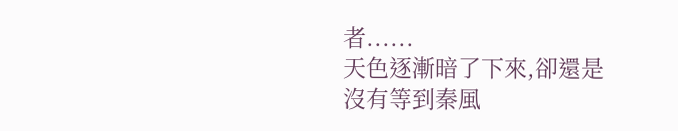者......
天色逐漸暗了下來,卻還是沒有等到秦風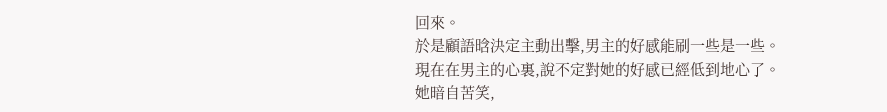回來。
於是顧語晗決定主動出擊,男主的好感能刷一些是一些。
現在在男主的心裏,說不定對她的好感已經低到地心了。
她暗自苦笑,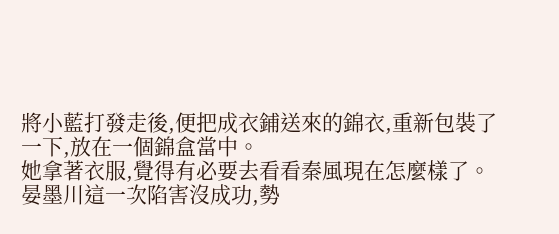將小藍打發走後,便把成衣鋪送來的錦衣,重新包裝了一下,放在一個錦盒當中。
她拿著衣服,覺得有必要去看看秦風現在怎麼樣了。
晏墨川這一次陷害沒成功,勢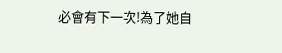必會有下一次!為了她自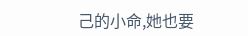己的小命,她也要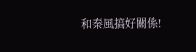和秦風搞好關係!